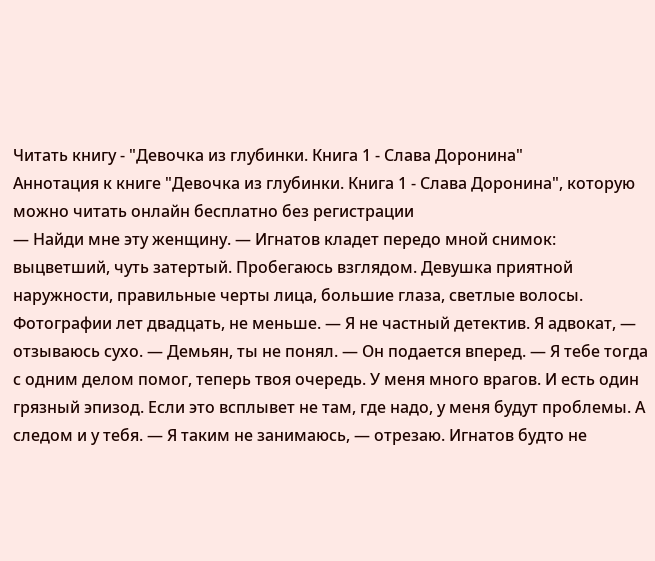Читать книгу - "Девочка из глубинки. Книга 1 - Слава Доронина"
Аннотация к книге "Девочка из глубинки. Книга 1 - Слава Доронина", которую можно читать онлайн бесплатно без регистрации
— Найди мне эту женщину. — Игнатов кладет передо мной снимок: выцветший, чуть затертый. Пробегаюсь взглядом. Девушка приятной наружности, правильные черты лица, большие глаза, светлые волосы. Фотографии лет двадцать, не меньше. — Я не частный детектив. Я адвокат, — отзываюсь сухо. — Демьян, ты не понял. — Он подается вперед. — Я тебе тогда с одним делом помог, теперь твоя очередь. У меня много врагов. И есть один грязный эпизод. Если это всплывет не там, где надо, у меня будут проблемы. А следом и у тебя. — Я таким не занимаюсь, — отрезаю. Игнатов будто не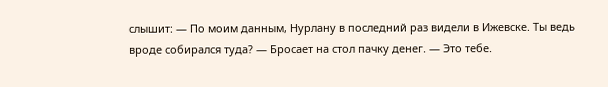слышит: — По моим данным, Нурлану в последний раз видели в Ижевске. Ты ведь вроде собирался туда? — Бросает на стол пачку денег. — Это тебе.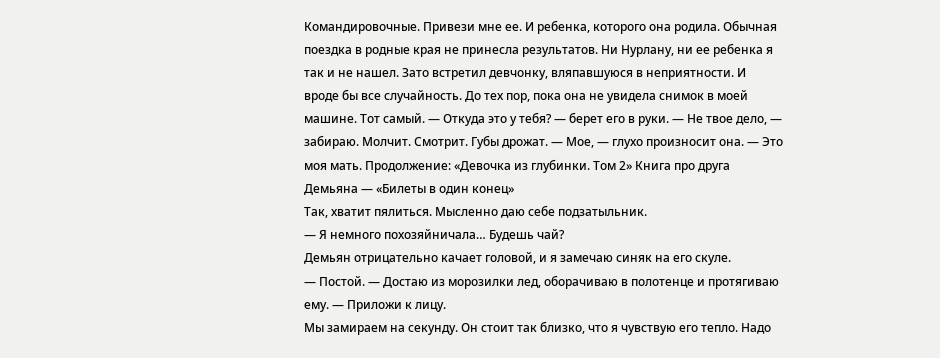Командировочные. Привези мне ее. И ребенка, которого она родила. Обычная поездка в родные края не принесла результатов. Ни Нурлану, ни ее ребенка я так и не нашел. Зато встретил девчонку, вляпавшуюся в неприятности. И вроде бы все случайность. До тех пор, пока она не увидела снимок в моей машине. Тот самый. — Откуда это у тебя? — берет его в руки. — Не твое дело, — забираю. Молчит. Смотрит. Губы дрожат. — Мое, — глухо произносит она. — Это моя мать. Продолжение: «Девочка из глубинки. Том 2» Книга про друга Демьяна — «Билеты в один конец»
Так, хватит пялиться. Мысленно даю себе подзатыльник.
— Я немного похозяйничала… Будешь чай?
Демьян отрицательно качает головой, и я замечаю синяк на его скуле.
— Постой. — Достаю из морозилки лед, оборачиваю в полотенце и протягиваю ему. — Приложи к лицу.
Мы замираем на секунду. Он стоит так близко, что я чувствую его тепло. Надо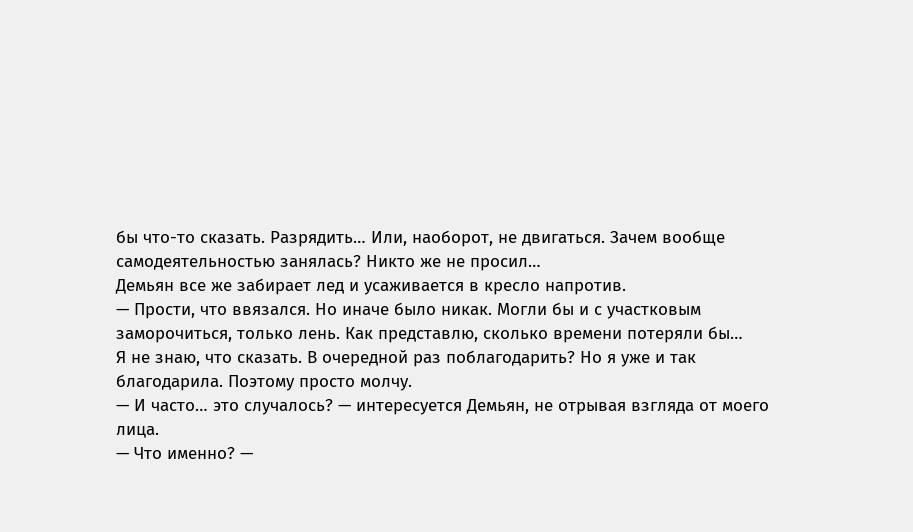бы что-то сказать. Разрядить… Или, наоборот, не двигаться. Зачем вообще самодеятельностью занялась? Никто же не просил…
Демьян все же забирает лед и усаживается в кресло напротив.
— Прости, что ввязался. Но иначе было никак. Могли бы и с участковым заморочиться, только лень. Как представлю, сколько времени потеряли бы…
Я не знаю, что сказать. В очередной раз поблагодарить? Но я уже и так благодарила. Поэтому просто молчу.
— И часто… это случалось? — интересуется Демьян, не отрывая взгляда от моего лица.
— Что именно? —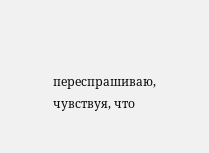переспрашиваю, чувствуя, что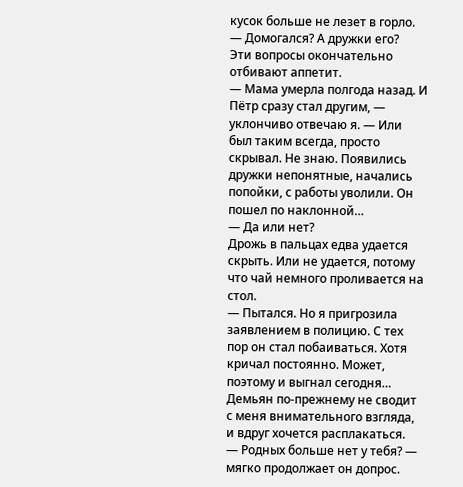кусок больше не лезет в горло.
— Домогался? А дружки его?
Эти вопросы окончательно отбивают аппетит.
— Мама умерла полгода назад. И Пётр сразу стал другим, — уклончиво отвечаю я. — Или был таким всегда, просто скрывал. Не знаю. Появились дружки непонятные, начались попойки, с работы уволили. Он пошел по наклонной…
— Да или нет?
Дрожь в пальцах едва удается скрыть. Или не удается, потому что чай немного проливается на стол.
— Пытался. Но я пригрозила заявлением в полицию. С тех пор он стал побаиваться. Хотя кричал постоянно. Может, поэтому и выгнал сегодня…
Демьян по-прежнему не сводит с меня внимательного взгляда, и вдруг хочется расплакаться.
— Родных больше нет у тебя? — мягко продолжает он допрос.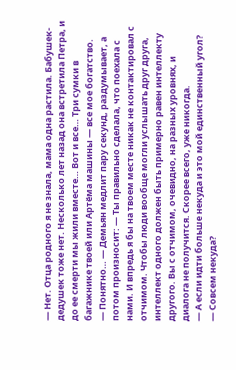— Нет. Отца родного я не знала, мама одна растила. Бабушек-дедушек тоже нет. Несколько лет назад она встретила Петра, и до ее смерти мы жили вместе… Вот и все… Три сумки в багажнике твоей или Артёма машины — все мое богатство.
— Понятно… — Демьян медлит пару секунд, раздумывает, а потом произносит: — Ты правильно сделала, что поехала с нами. И впредь я бы на твоем месте никак не контактировал с отчимом. Чтобы люди вообще могли услышать друг друга, интеллект одного должен быть примерно равен интеллекту другого. Вы с отчимом, очевидно, на разных уровнях, и диалога не получится. Скорее всего, уже никогда.
— А если идти больше некуда и это мой единственный угол?
— Совсем некуда?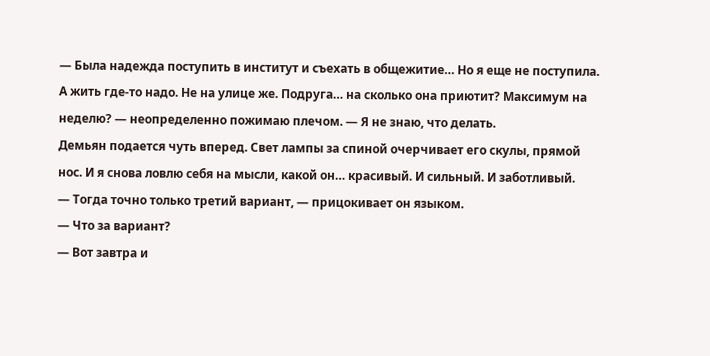— Была надежда поступить в институт и съехать в общежитие… Но я еще не поступила. А жить где-то надо. Не на улице же. Подруга… на сколько она приютит? Максимум на неделю? — неопределенно пожимаю плечом. — Я не знаю, что делать.
Демьян подается чуть вперед. Свет лампы за спиной очерчивает его скулы, прямой нос. И я снова ловлю себя на мысли, какой он… красивый. И сильный. И заботливый.
— Тогда точно только третий вариант, — прицокивает он языком.
— Что за вариант?
— Вот завтра и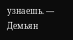узнаешь. — Демьян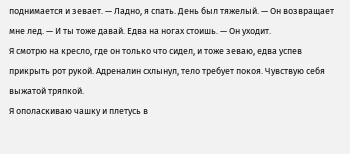поднимается и зевает. — Ладно, я спать. День был тяжелый. — Он возвращает мне лед. — И ты тоже давай. Едва на ногах стоишь. — Он уходит.
Я смотрю на кресло, где он только что сидел, и тоже зеваю, едва успев прикрыть рот рукой. Адреналин схлынул, тело требует покоя. Чувствую себя выжатой тряпкой.
Я ополаскиваю чашку и плетусь в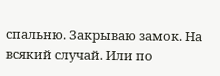спальню. Закрываю замок. На всякий случай. Или по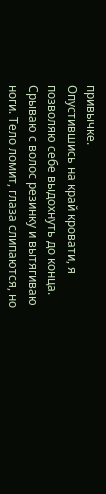привычке.
Опустившись на край кровати, я позволяю себе выдохнуть до конца. Срываю с волос резинку и вытягиваю ноги. Тело ломит, глаза слипаются, но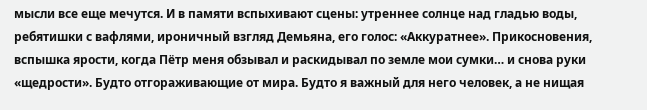мысли все еще мечутся. И в памяти вспыхивают сцены: утреннее солнце над гладью воды, ребятишки с вафлями, ироничный взгляд Демьяна, его голос: «Аккуратнее». Прикосновения, вспышка ярости, когда Пётр меня обзывал и раскидывал по земле мои сумки… и снова руки «щедрости». Будто отгораживающие от мира. Будто я важный для него человек, а не нищая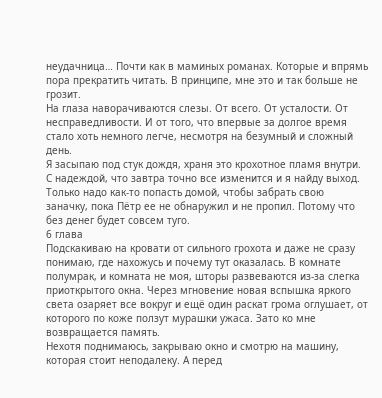неудачница… Почти как в маминых романах. Которые и впрямь пора прекратить читать. В принципе, мне это и так больше не грозит.
На глаза наворачиваются слезы. От всего. От усталости. От несправедливости. И от того, что впервые за долгое время стало хоть немного легче, несмотря на безумный и сложный день.
Я засыпаю под стук дождя, храня это крохотное пламя внутри. С надеждой, что завтра точно все изменится и я найду выход. Только надо как-то попасть домой, чтобы забрать свою заначку, пока Пётр ее не обнаружил и не пропил. Потому что без денег будет совсем туго.
6 глава
Подскакиваю на кровати от сильного грохота и даже не сразу понимаю, где нахожусь и почему тут оказалась. В комнате полумрак, и комната не моя, шторы развеваются из-за слегка приоткрытого окна. Через мгновение новая вспышка яркого света озаряет все вокруг и ещё один раскат грома оглушает, от которого по коже ползут мурашки ужаса. Зато ко мне возвращается память.
Нехотя поднимаюсь, закрываю окно и смотрю на машину, которая стоит неподалеку. А перед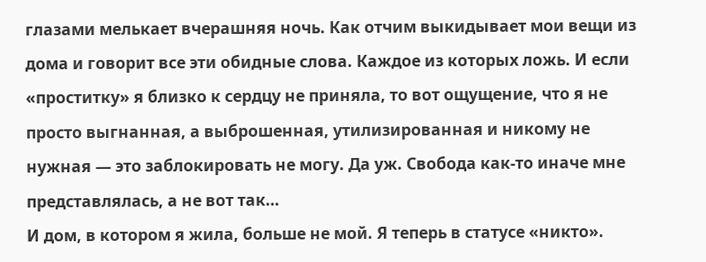глазами мелькает вчерашняя ночь. Как отчим выкидывает мои вещи из дома и говорит все эти обидные слова. Каждое из которых ложь. И если «проститку» я близко к сердцу не приняла, то вот ощущение, что я не просто выгнанная, а выброшенная, утилизированная и никому не нужная — это заблокировать не могу. Да уж. Свобода как-то иначе мне представлялась, а не вот так…
И дом, в котором я жила, больше не мой. Я теперь в статусе «никто».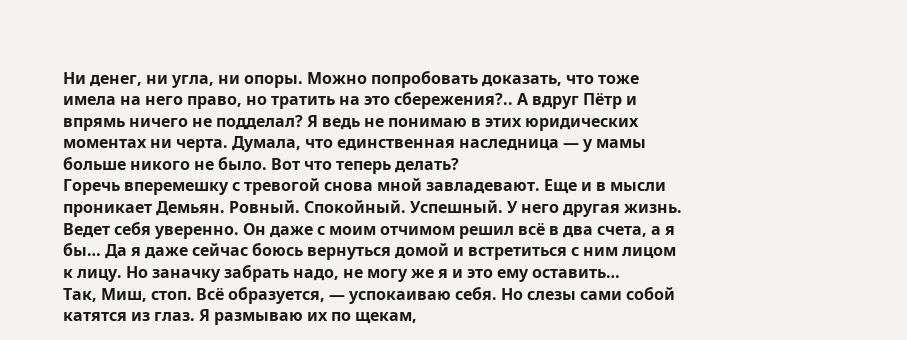Ни денег, ни угла, ни опоры. Можно попробовать доказать, что тоже имела на него право, но тратить на это сбережения?.. А вдруг Пётр и впрямь ничего не подделал? Я ведь не понимаю в этих юридических моментах ни черта. Думала, что единственная наследница — у мамы больше никого не было. Вот что теперь делать?
Горечь вперемешку с тревогой снова мной завладевают. Еще и в мысли проникает Демьян. Ровный. Спокойный. Успешный. У него другая жизнь. Ведет себя уверенно. Он даже с моим отчимом решил всё в два счета, а я бы… Да я даже сейчас боюсь вернуться домой и встретиться с ним лицом к лицу. Но заначку забрать надо, не могу же я и это ему оставить…
Так, Миш, стоп. Всё образуется, — успокаиваю себя. Но слезы сами собой катятся из глаз. Я размываю их по щекам,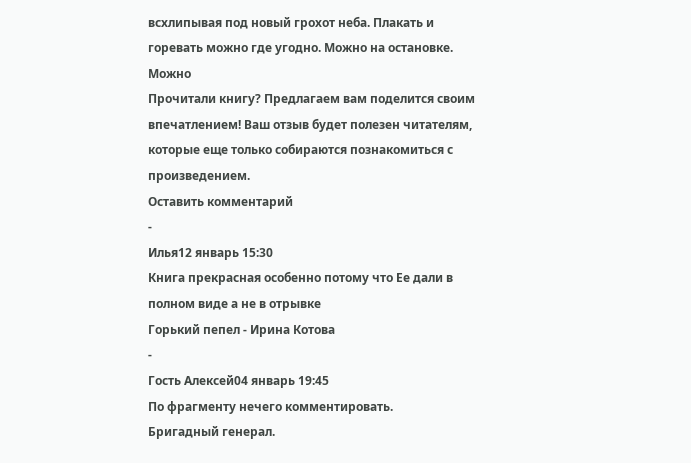всхлипывая под новый грохот неба. Плакать и горевать можно где угодно. Можно на остановке. Можно
Прочитали книгу? Предлагаем вам поделится своим впечатлением! Ваш отзыв будет полезен читателям, которые еще только собираются познакомиться с произведением.
Оставить комментарий
-
Илья12 январь 15:30
Книга прекрасная особенно потому что Ее дали в полном виде а не в отрывке
Горький пепел - Ирина Котова
-
Гость Алексей04 январь 19:45
По фрагменту нечего комментировать.
Бригадный генерал.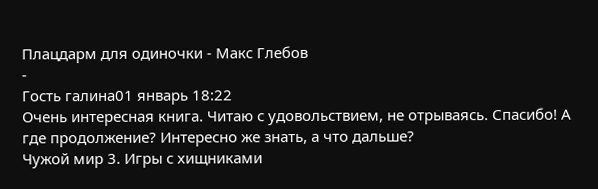Плацдарм для одиночки - Макс Глебов
-
Гость галина01 январь 18:22
Очень интересная книга. Читаю с удовольствием, не отрываясь. Спасибо! А где продолжение? Интересно же знать, а что дальше?
Чужой мир 3. Игры с хищниками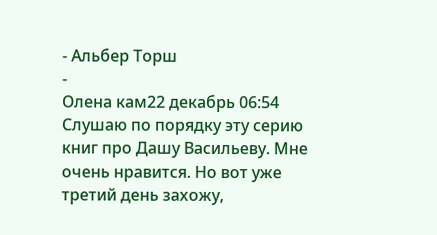- Альбер Торш
-
Олена кам22 декабрь 06:54
Слушаю по порядку эту серию книг про Дашу Васильеву. Мне очень нравится. Но вот уже третий день захожу,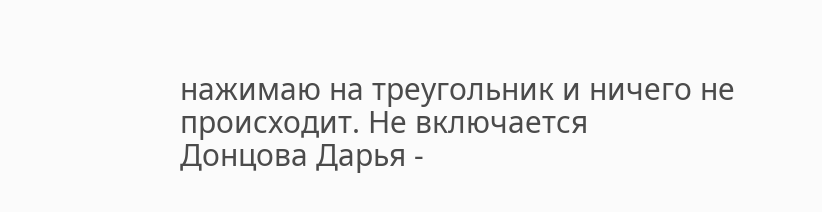нажимаю на треугольник и ничего не происходит. Не включается
Донцова Дарья -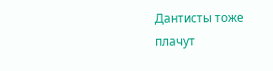Дантисты тоже плачут